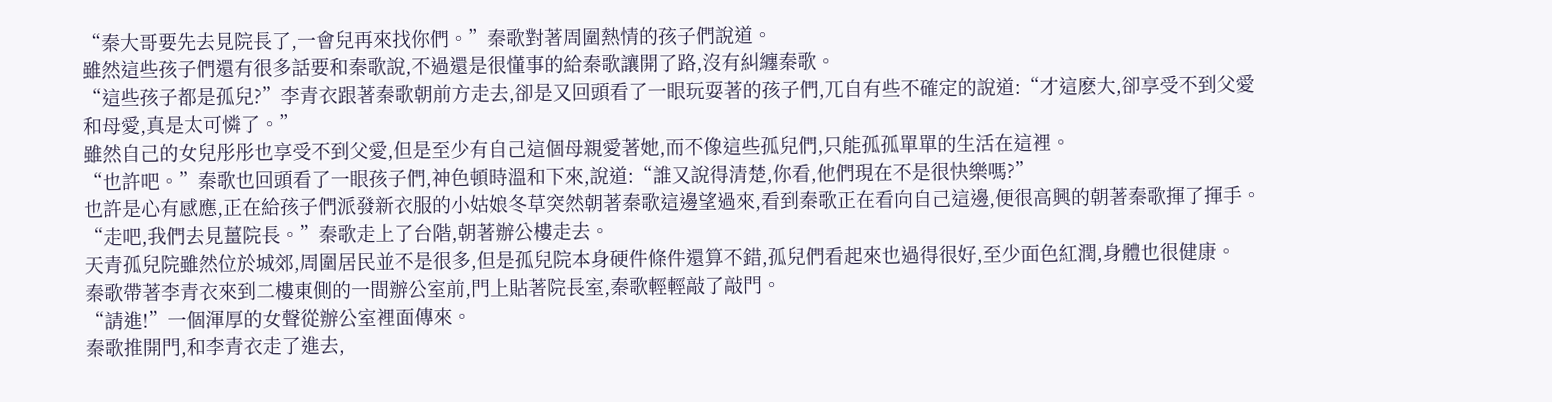“秦大哥要先去見院長了,一會兒再來找你們。”秦歌對著周圍熱情的孩子們說道。
雖然這些孩子們還有很多話要和秦歌說,不過還是很懂事的給秦歌讓開了路,沒有糾纏秦歌。
“這些孩子都是孤兒?”李青衣跟著秦歌朝前方走去,卻是又回頭看了一眼玩耍著的孩子們,兀自有些不確定的說道:“才這麽大,卻享受不到父愛和母愛,真是太可憐了。”
雖然自己的女兒彤彤也享受不到父愛,但是至少有自己這個母親愛著她,而不像這些孤兒們,只能孤孤單單的生活在這裡。
“也許吧。”秦歌也回頭看了一眼孩子們,神色頓時溫和下來,說道:“誰又說得清楚,你看,他們現在不是很快樂嗎?”
也許是心有感應,正在給孩子們派發新衣服的小姑娘冬草突然朝著秦歌這邊望過來,看到秦歌正在看向自己這邊,便很高興的朝著秦歌揮了揮手。
“走吧,我們去見薑院長。”秦歌走上了台階,朝著辦公樓走去。
天青孤兒院雖然位於城郊,周圍居民並不是很多,但是孤兒院本身硬件條件還算不錯,孤兒們看起來也過得很好,至少面色紅潤,身體也很健康。
秦歌帶著李青衣來到二樓東側的一間辦公室前,門上貼著院長室,秦歌輕輕敲了敲門。
“請進!”一個渾厚的女聲從辦公室裡面傳來。
秦歌推開門,和李青衣走了進去,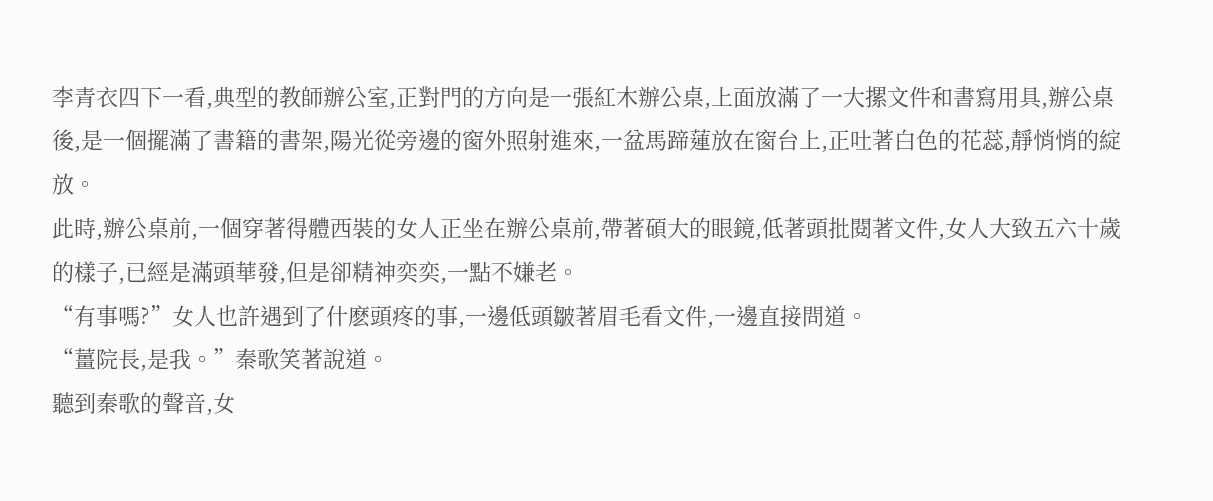李青衣四下一看,典型的教師辦公室,正對門的方向是一張紅木辦公桌,上面放滿了一大摞文件和書寫用具,辦公桌後,是一個擺滿了書籍的書架,陽光從旁邊的窗外照射進來,一盆馬蹄蓮放在窗台上,正吐著白色的花蕊,靜悄悄的綻放。
此時,辦公桌前,一個穿著得體西裝的女人正坐在辦公桌前,帶著碩大的眼鏡,低著頭批閱著文件,女人大致五六十歲的樣子,已經是滿頭華發,但是卻精神奕奕,一點不嫌老。
“有事嗎?”女人也許遇到了什麽頭疼的事,一邊低頭皺著眉毛看文件,一邊直接問道。
“薑院長,是我。”秦歌笑著說道。
聽到秦歌的聲音,女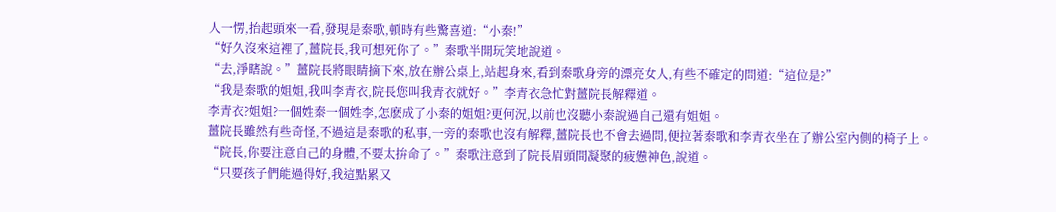人一愣,抬起頭來一看,發現是秦歌,頓時有些驚喜道:“小秦!”
“好久沒來這裡了,薑院長,我可想死你了。”秦歌半開玩笑地說道。
“去,淨瞎說。”薑院長將眼睛摘下來,放在辦公桌上,站起身來,看到秦歌身旁的漂亮女人,有些不確定的問道:“這位是?”
“我是秦歌的姐姐,我叫李青衣,院長您叫我青衣就好。”李青衣急忙對薑院長解釋道。
李青衣?姐姐?一個姓秦一個姓李,怎麽成了小秦的姐姐?更何況,以前也沒聽小秦說過自己還有姐姐。
薑院長雖然有些奇怪,不過這是秦歌的私事,一旁的秦歌也沒有解釋,薑院長也不會去過問,便拉著秦歌和李青衣坐在了辦公室內側的椅子上。
“院長,你要注意自己的身體,不要太拚命了。”秦歌注意到了院長眉頭間凝聚的疲憊神色,說道。
“只要孩子們能過得好,我這點累又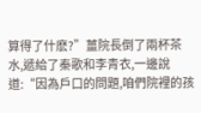算得了什麽?”薑院長倒了兩杯茶水,遞給了秦歌和李青衣,一邊說道:“因為戶口的問題,咱們院裡的孩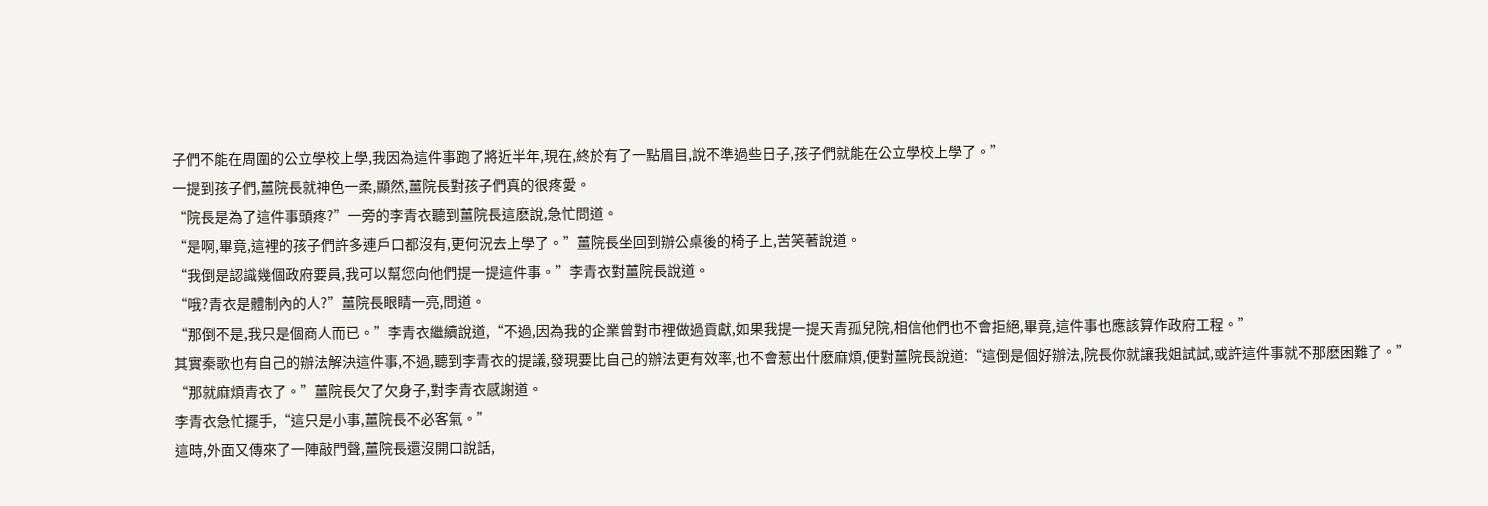子們不能在周圍的公立學校上學,我因為這件事跑了將近半年,現在,終於有了一點眉目,說不準過些日子,孩子們就能在公立學校上學了。”
一提到孩子們,薑院長就神色一柔,顯然,薑院長對孩子們真的很疼愛。
“院長是為了這件事頭疼?”一旁的李青衣聽到薑院長這麽說,急忙問道。
“是啊,畢竟,這裡的孩子們許多連戶口都沒有,更何況去上學了。”薑院長坐回到辦公桌後的椅子上,苦笑著說道。
“我倒是認識幾個政府要員,我可以幫您向他們提一提這件事。”李青衣對薑院長說道。
“哦?青衣是體制內的人?”薑院長眼睛一亮,問道。
“那倒不是,我只是個商人而已。”李青衣繼續說道,“不過,因為我的企業曾對市裡做過貢獻,如果我提一提天青孤兒院,相信他們也不會拒絕,畢竟,這件事也應該算作政府工程。”
其實秦歌也有自己的辦法解決這件事,不過,聽到李青衣的提議,發現要比自己的辦法更有效率,也不會惹出什麽麻煩,便對薑院長說道:“這倒是個好辦法,院長你就讓我姐試試,或許這件事就不那麽困難了。”
“那就麻煩青衣了。”薑院長欠了欠身子,對李青衣感謝道。
李青衣急忙擺手,“這只是小事,薑院長不必客氣。”
這時,外面又傳來了一陣敲門聲,薑院長還沒開口說話,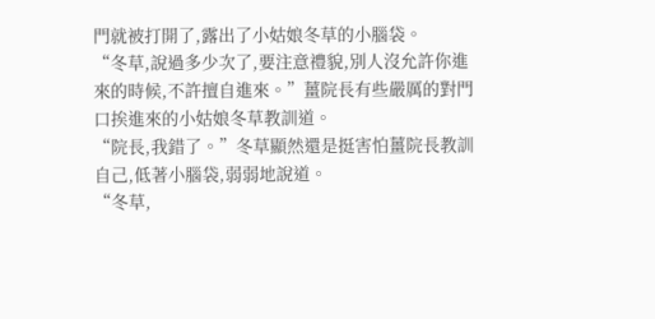門就被打開了,露出了小姑娘冬草的小腦袋。
“冬草,說過多少次了,要注意禮貌,別人沒允許你進來的時候,不許擅自進來。”薑院長有些嚴厲的對門口挨進來的小姑娘冬草教訓道。
“院長,我錯了。”冬草顯然還是挺害怕薑院長教訓自己,低著小腦袋,弱弱地說道。
“冬草,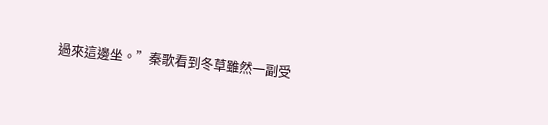過來這邊坐。”秦歌看到冬草雖然一副受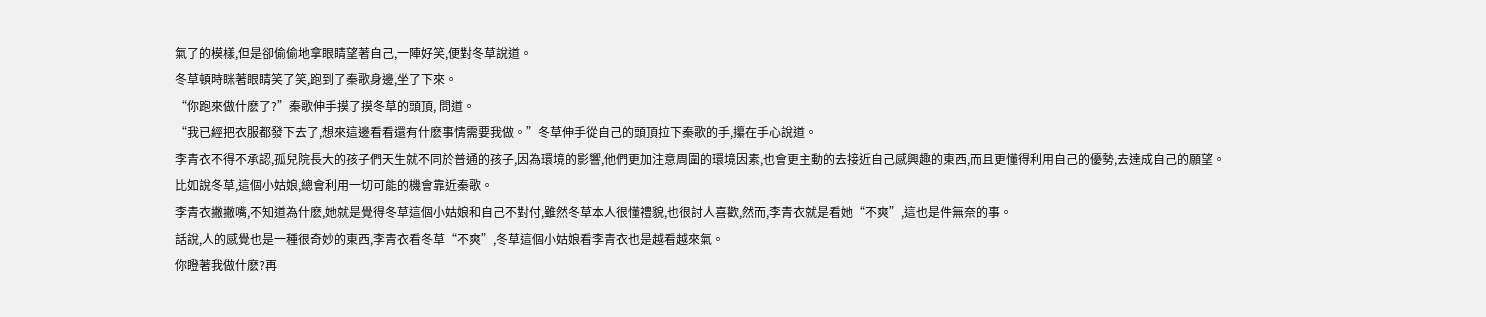氣了的模樣,但是卻偷偷地拿眼睛望著自己,一陣好笑,便對冬草說道。
冬草頓時眯著眼睛笑了笑,跑到了秦歌身邊,坐了下來。
“你跑來做什麽了?”秦歌伸手摸了摸冬草的頭頂, 問道。
“我已經把衣服都發下去了,想來這邊看看還有什麽事情需要我做。”冬草伸手從自己的頭頂拉下秦歌的手,攥在手心說道。
李青衣不得不承認,孤兒院長大的孩子們天生就不同於普通的孩子,因為環境的影響,他們更加注意周圍的環境因素,也會更主動的去接近自己感興趣的東西,而且更懂得利用自己的優勢,去達成自己的願望。
比如說冬草,這個小姑娘,總會利用一切可能的機會靠近秦歌。
李青衣撇撇嘴,不知道為什麽,她就是覺得冬草這個小姑娘和自己不對付,雖然冬草本人很懂禮貌,也很討人喜歡,然而,李青衣就是看她“不爽”,這也是件無奈的事。
話說,人的感覺也是一種很奇妙的東西,李青衣看冬草“不爽”,冬草這個小姑娘看李青衣也是越看越來氣。
你瞪著我做什麽?再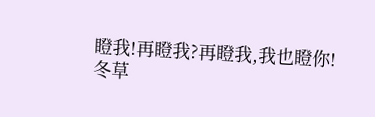瞪我!再瞪我?再瞪我,我也瞪你!
冬草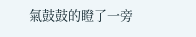氣鼓鼓的瞪了一旁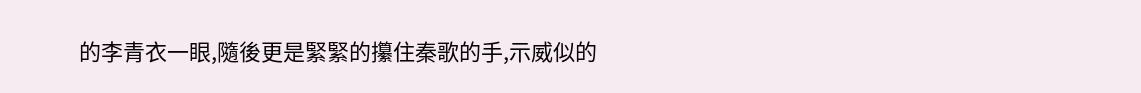的李青衣一眼,隨後更是緊緊的攥住秦歌的手,示威似的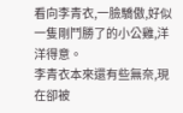看向李青衣,一臉驕傲,好似一隻剛鬥勝了的小公雞,洋洋得意。
李青衣本來還有些無奈,現在卻被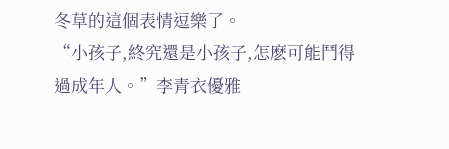冬草的這個表情逗樂了。
“小孩子,終究還是小孩子,怎麽可能鬥得過成年人。”李青衣優雅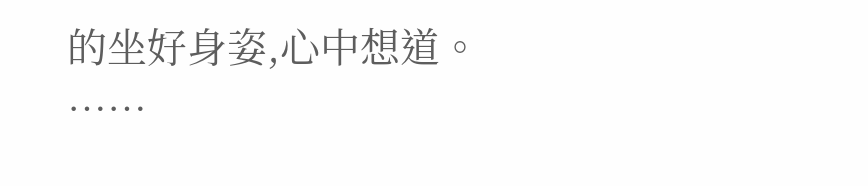的坐好身姿,心中想道。
……